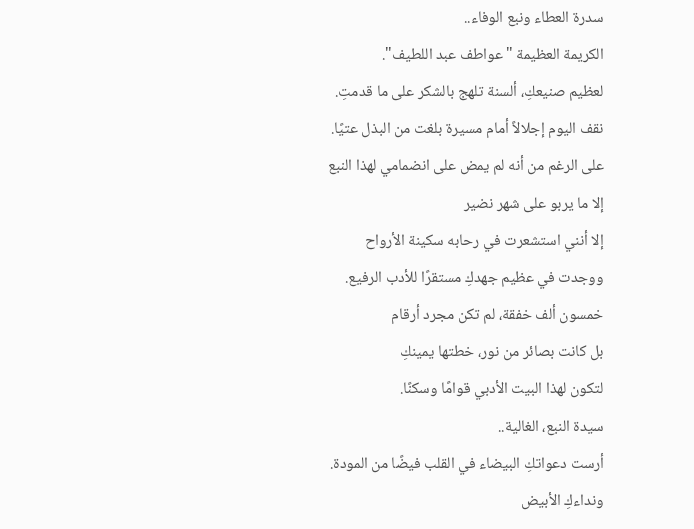سدرة العطاء ونبع الوفاء..
الكريمة العظيمة "عواطف عبد اللطيف".
لعظيم صنيعكِ، ألسنة تلهج بالشكر على ما قدمتِ.
نقف اليوم إجلالاً أمام مسيرة بلغت من البذل عتيًا.
على الرغم من أنه لم يمض على انضمامي لهذا النبع
إلا ما يربو على شهر نضير
إلا أنني استشعرت في رحابه سكينة الأرواح
ووجدت في عظيم جهدكِ مستقرًا للأدب الرفيع.
خمسون ألف خفقة، لم تكن مجرد أرقام
بل كانت بصائر من نور، خطتها يمينكِ
لتكون لهذا البيت الأدبي قوامًا وسكنًا.
سيدة النبع، الغالية..
أرست دعواتكِ البيضاء في القلب فيضًا من المودة.
ونداءكِ الأبيض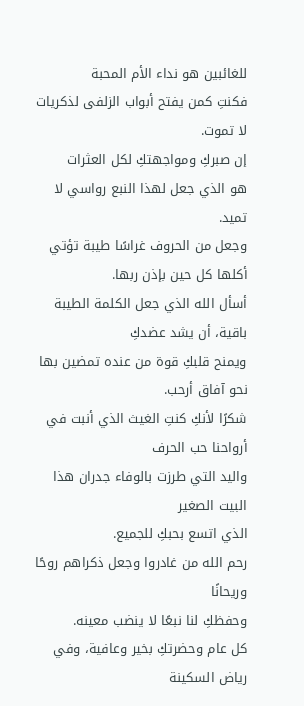للغائبين هو نداء الأم المحبة
فكنتِ كمن يفتح أبواب الزلفى لذكريات لا تموت.
إن صبركِ ومواجهتكِ لكل العثرات
هو الذي جعل لهذا النبع رواسي لا تميد.
وجعل من الحروف غراسًا طيبة تؤتي أكلها كل حين بإذن ربها.
أسأل الله الذي جعل الكلمة الطيبة باقية، أن يشد عضدكِ
ويمنح قلبكِ قوة من عنده تمضين بها نحو آفاق أرحب.
شكرًا لأنكِ كنتِ الغيث الذي أنبت في أرواحنا حب الحرف
واليد التي طرزت بالوفاء جدران هذا البيت الصغير
الذي اتسع بحبكِ للجميع.
رحم الله من غادروا وجعل ذكراهم روحًا وريحانًا
وحفظكِ لنا نبعًا لا ينضب معينه.
كل عام وحضرتكِ بخير وعافية، وفي رياض السكينة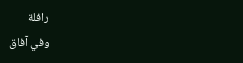رافلة
وفي آفاق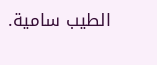الطيب سامية.